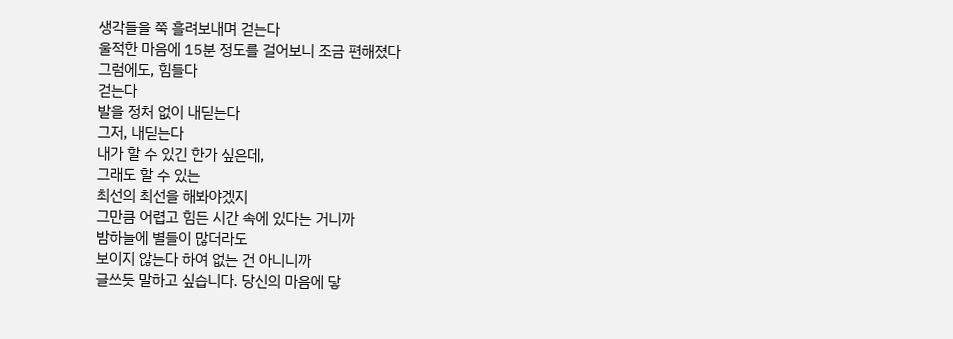생각들을 쭉 흘려보내며 걷는다
울적한 마음에 15분 정도를 걸어보니 조금 편해졌다
그럼에도, 힘들다
걷는다
발을 정처 없이 내딛는다
그저, 내딛는다
내가 할 수 있긴 한가 싶은데,
그래도 할 수 있는
최선의 최선을 해봐야겠지
그만큼 어렵고 힘든 시간 속에 있다는 거니까
밤하늘에 별들이 많더라도
보이지 않는다 하여 없는 건 아니니까
글쓰듯 말하고 싶습니다. 당신의 마음에 닿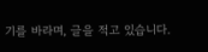기를 바라며, 글을 적고 있습니다.